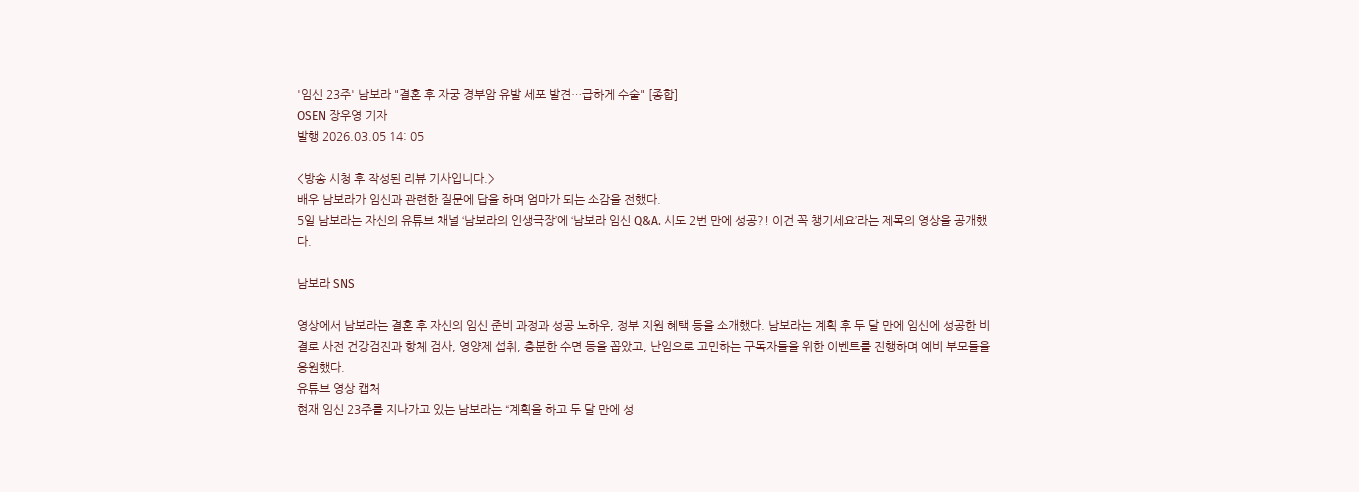'임신 23주' 남보라 "결혼 후 자궁 경부암 유발 세포 발견…급하게 수술" [종합]
OSEN 장우영 기자
발행 2026.03.05 14: 05

<방송 시청 후 작성된 리뷰 기사입니다.>
배우 남보라가 임신과 관련한 질문에 답을 하며 엄마가 되는 소감을 전했다.
5일 남보라는 자신의 유튜브 채널 ‘남보라의 인생극장’에 ‘남보라 임신 Q&A. 시도 2번 만에 성공?! 이건 꼭 챙기세요’라는 제목의 영상을 공개했다.

남보라 SNS

영상에서 남보라는 결혼 후 자신의 임신 준비 과정과 성공 노하우, 정부 지원 혜택 등을 소개했다. 남보라는 계획 후 두 달 만에 임신에 성공한 비결로 사전 건강검진과 항체 검사, 영양제 섭취, 충분한 수면 등을 꼽았고, 난임으로 고민하는 구독자들을 위한 이벤트를 진행하며 예비 부모들을 응원했다.
유튜브 영상 캡처
현재 임신 23주를 지나가고 있는 남보라는 “계획을 하고 두 달 만에 성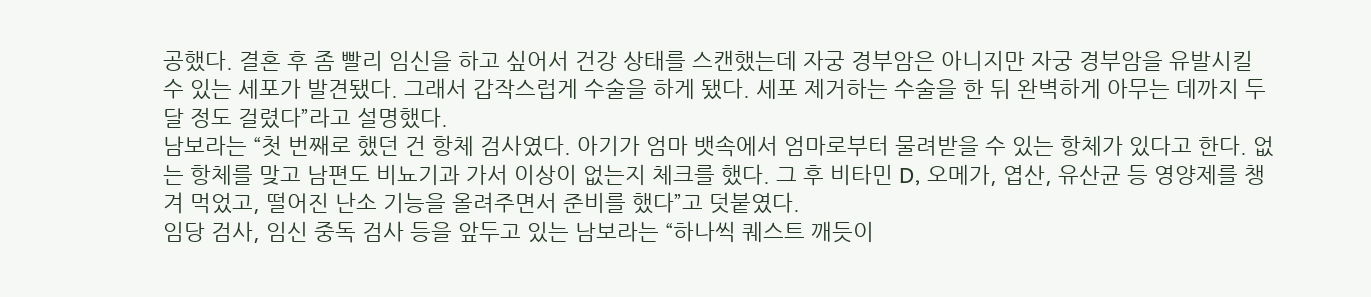공했다. 결혼 후 좀 빨리 임신을 하고 싶어서 건강 상태를 스캔했는데 자궁 경부암은 아니지만 자궁 경부암을 유발시킬 수 있는 세포가 발견됐다. 그래서 갑작스럽게 수술을 하게 됐다. 세포 제거하는 수술을 한 뒤 완벽하게 아무는 데까지 두 달 정도 걸렸다”라고 설명했다.
남보라는 “첫 번째로 했던 건 항체 검사였다. 아기가 엄마 뱃속에서 엄마로부터 물려받을 수 있는 항체가 있다고 한다. 없는 항체를 맞고 남편도 비뇨기과 가서 이상이 없는지 체크를 했다. 그 후 비타민 D, 오메가, 엽산, 유산균 등 영양제를 챙겨 먹었고, 떨어진 난소 기능을 올려주면서 준비를 했다”고 덧붙였다.
임당 검사, 임신 중독 검사 등을 앞두고 있는 남보라는 “하나씩 퀘스트 깨듯이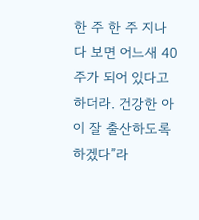한 주 한 주 지나다 보면 어느새 40주가 되어 있다고 하더라. 건강한 아이 잘 출산하도록 하겠다”라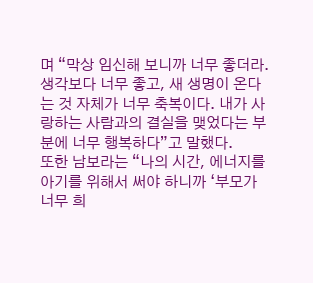며 “막상 임신해 보니까 너무 좋더라. 생각보다 너무 좋고, 새 생명이 온다는 것 자체가 너무 축복이다. 내가 사랑하는 사람과의 결실을 맺었다는 부분에 너무 행복하다”고 말했다.
또한 남보라는 “나의 시간, 에너지를 아기를 위해서 써야 하니까 ‘부모가 너무 희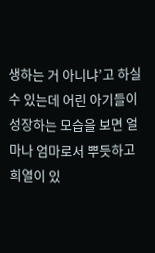생하는 거 아니냐’고 하실 수 있는데 어린 아기들이 성장하는 모습을 보면 얼마나 엄마로서 뿌듯하고 희열이 있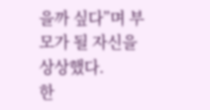을까 싶다”며 부모가 될 자신을 상상했다.
한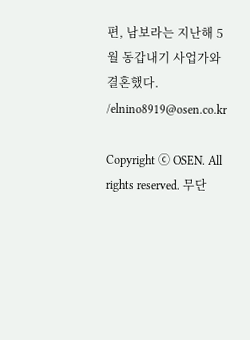편, 남보라는 지난해 5월 동갑내기 사업가와 결혼했다. /elnino8919@osen.co.kr

Copyright ⓒ OSEN. All rights reserved. 무단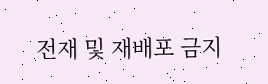전재 및 재배포 금지